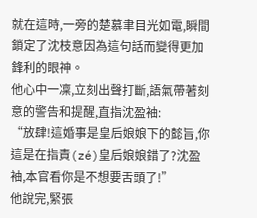就在這時,一旁的楚慕聿目光如電,瞬間鎖定了沈枝意因為這句話而變得更加鋒利的眼神。
他心中一凜,立刻出聲打斷,語氣帶著刻意的警告和提醒,直指沈盈袖:
“放肆!這婚事是皇后娘娘下的懿旨,你這是在指責(zé)皇后娘娘錯了?沈盈袖,本官看你是不想要舌頭了!”
他說完,緊張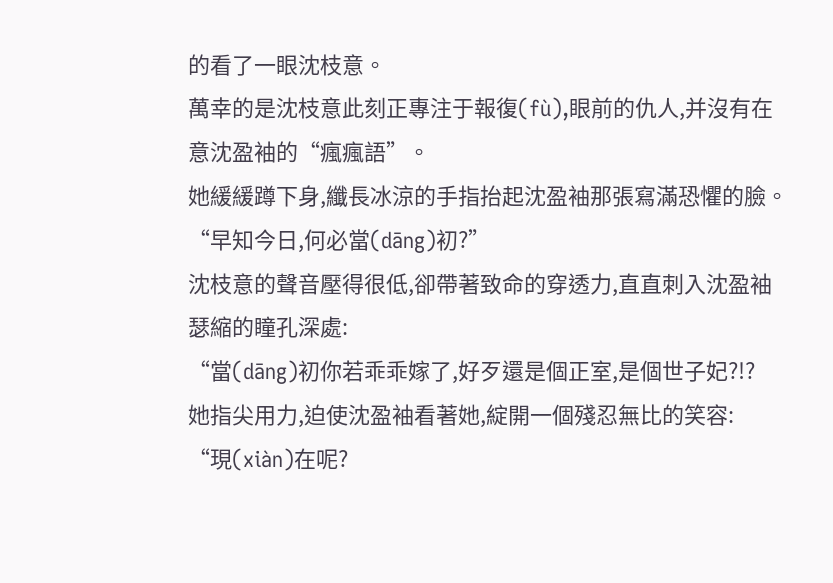的看了一眼沈枝意。
萬幸的是沈枝意此刻正專注于報復(fù),眼前的仇人,并沒有在意沈盈袖的“瘋瘋語”。
她緩緩蹲下身,纖長冰涼的手指抬起沈盈袖那張寫滿恐懼的臉。
“早知今日,何必當(dāng)初?”
沈枝意的聲音壓得很低,卻帶著致命的穿透力,直直刺入沈盈袖瑟縮的瞳孔深處:
“當(dāng)初你若乖乖嫁了,好歹還是個正室,是個世子妃?!?
她指尖用力,迫使沈盈袖看著她,綻開一個殘忍無比的笑容:
“現(xiàn)在呢?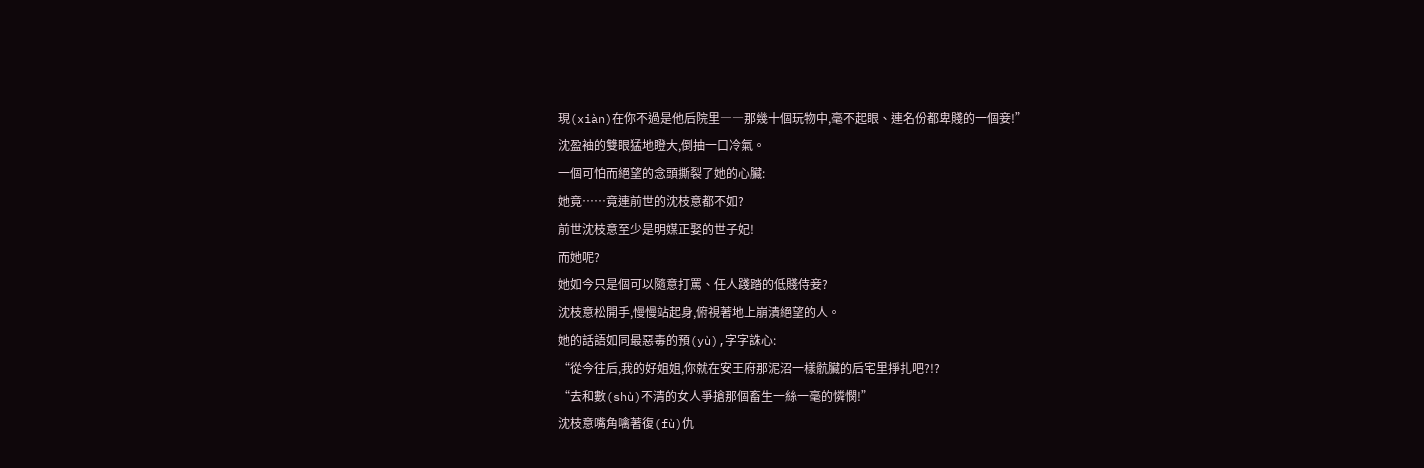現(xiàn)在你不過是他后院里――那幾十個玩物中,毫不起眼、連名份都卑賤的一個妾!”
沈盈袖的雙眼猛地瞪大,倒抽一口冷氣。
一個可怕而絕望的念頭撕裂了她的心臟:
她竟……竟連前世的沈枝意都不如?
前世沈枝意至少是明媒正娶的世子妃!
而她呢?
她如今只是個可以隨意打罵、任人踐踏的低賤侍妾?
沈枝意松開手,慢慢站起身,俯視著地上崩潰絕望的人。
她的話語如同最惡毒的預(yù),字字誅心:
“從今往后,我的好姐姐,你就在安王府那泥沼一樣骯臟的后宅里掙扎吧?!?
“去和數(shù)不清的女人爭搶那個畜生一絲一毫的憐憫!”
沈枝意嘴角噙著復(fù)仇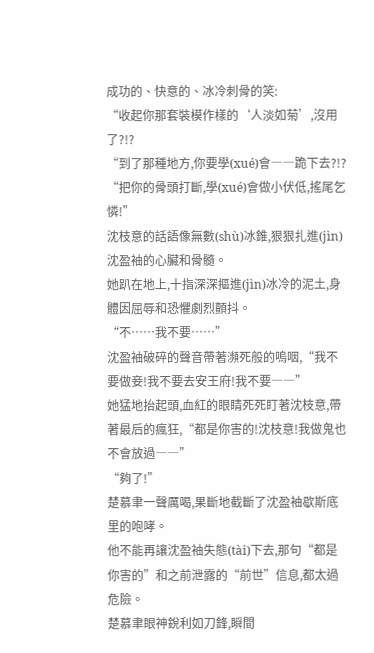成功的、快意的、冰冷刺骨的笑:
“收起你那套裝模作樣的‘人淡如菊’,沒用了?!?
“到了那種地方,你要學(xué)會――跪下去?!?
“把你的骨頭打斷,學(xué)會做小伏低,搖尾乞憐!”
沈枝意的話語像無數(shù)冰錐,狠狠扎進(jìn)沈盈袖的心臟和骨髓。
她趴在地上,十指深深摳進(jìn)冰冷的泥土,身體因屈辱和恐懼劇烈顫抖。
“不……我不要……”
沈盈袖破碎的聲音帶著瀕死般的嗚咽,“我不要做妾!我不要去安王府!我不要――”
她猛地抬起頭,血紅的眼睛死死盯著沈枝意,帶著最后的瘋狂,“都是你害的!沈枝意!我做鬼也不會放過――”
“夠了!”
楚慕聿一聲厲喝,果斷地截斷了沈盈袖歇斯底里的咆哮。
他不能再讓沈盈袖失態(tài)下去,那句“都是你害的”和之前泄露的“前世”信息,都太過危險。
楚慕聿眼神銳利如刀鋒,瞬間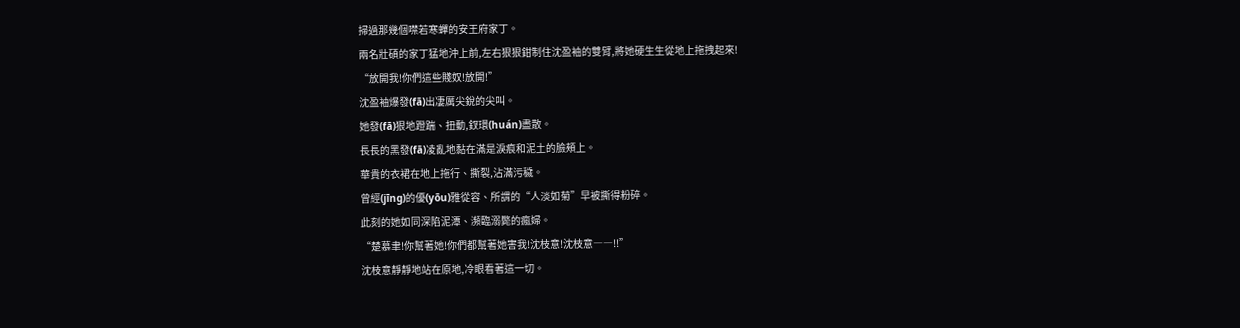掃過那幾個噤若寒蟬的安王府家丁。
兩名壯碩的家丁猛地沖上前,左右狠狠鉗制住沈盈袖的雙臂,將她硬生生從地上拖拽起來!
“放開我!你們這些賤奴!放開!”
沈盈袖爆發(fā)出凄厲尖銳的尖叫。
她發(fā)狠地蹬踹、扭動,釵環(huán)盡散。
長長的黑發(fā)凌亂地黏在滿是淚痕和泥土的臉頰上。
華貴的衣裙在地上拖行、撕裂,沾滿污穢。
曾經(jīng)的優(yōu)雅從容、所謂的“人淡如菊”早被撕得粉碎。
此刻的她如同深陷泥潭、瀕臨溺斃的瘋婦。
“楚慕聿!你幫著她!你們都幫著她害我!沈枝意!沈枝意――!!”
沈枝意靜靜地站在原地,冷眼看著這一切。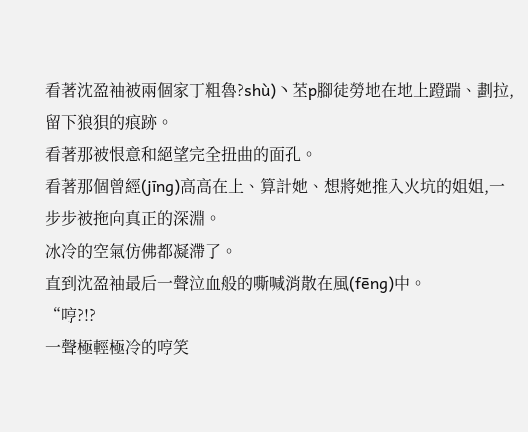看著沈盈袖被兩個家丁粗魯?shù)丶苤p腳徒勞地在地上蹬踹、劃拉,留下狼狽的痕跡。
看著那被恨意和絕望完全扭曲的面孔。
看著那個曾經(jīng)高高在上、算計她、想將她推入火坑的姐姐,一步步被拖向真正的深淵。
冰冷的空氣仿佛都凝滯了。
直到沈盈袖最后一聲泣血般的嘶喊消散在風(fēng)中。
“哼?!?
一聲極輕極冷的哼笑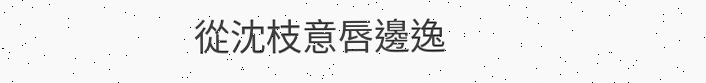從沈枝意唇邊逸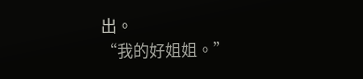出。
“我的好姐姐。”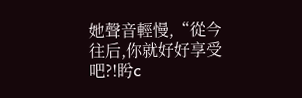她聲音輕慢,“從今往后,你就好好享受吧?!盻c